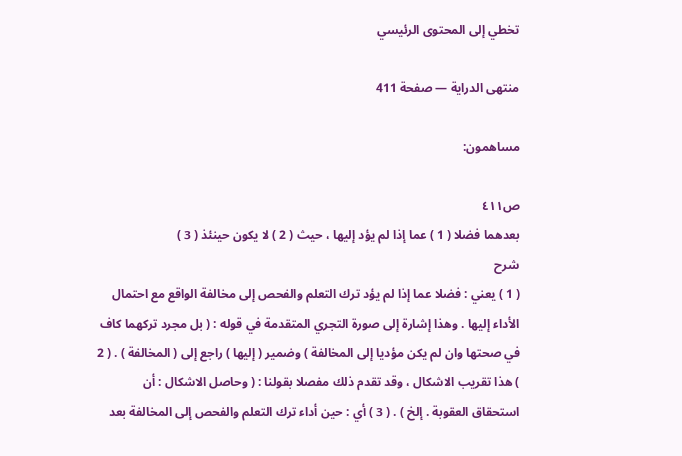تخطي إلى المحتوى الرئيسي

منتهى الدراية — صفحة 411

مساهمون:

ص٤١١
بعدهما فضلا ( 1 ) عما إذا لم يؤد إليها ، حيث ( 2 ) لا يكون حينئذ ( 3 )
شرح
( 1 ) يعني : فضلا عما إذا لم يؤد ترك التعلم والفحص إلى مخالفة الواقع مع احتمال الأداء إليها . وهذا إشارة إلى صورة التجري المتقدمة في قوله : ( بل مجرد تركهما كاف في صحتها وان لم يكن مؤديا إلى المخالفة ) وضمير ( إليها ) راجع إلى ( المخالفة ) . ( 2 ) هذا تقريب الاشكال ، وقد تقدم ذلك مفصلا بقولنا : ( وحاصل الاشكال : أن استحقاق العقوبة . إلخ ) . ( 3 ) أي : حين أداء ترك التعلم والفحص إلى المخالفة بعد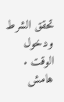تحقق الشرط ودخول الوقت .
هامش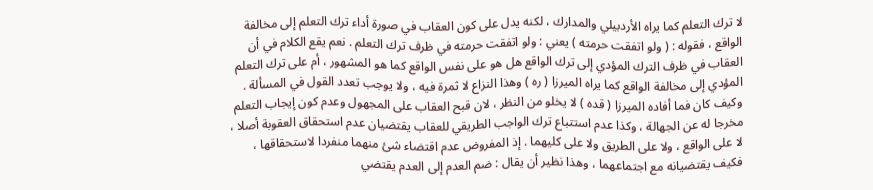لا ترك التعلم كما يراه الأردبيلي والمدارك ، لكنه يدل على كون العقاب في صورة أداء ترك التعلم إلى مخالفة الواقع ، فقوله : ( ولو اتفقت حرمته ) يعني : ولو اتفقت حرمته في ظرف ترك التعلم . نعم يقع الكلام في أن العقاب في ظرف الترك المؤدي إلى ترك الواقع هل هو على نفس الواقع كما هو المشهور ، أم على ترك التعلم المؤدي إلى مخالفة الواقع كما يراه الميرزا ( ره ) وهذا النزاع لا ثمرة فيه ، ولا يوجب تعدد القول في المسألة . وكيف كان فما أفاده الميرزا ( قده ) لا يخلو من النظر ، لان قبح العقاب على المجهول وعدم كون إيجاب التعلم مخرجا له عن الجهالة ، وكذا عدم استتباع ترك الواجب الطريقي للعقاب يقتضيان عدم استحقاق العقوبة أصلا ، لا على الواقع ، ولا على الطريق ولا على كليهما . إذ المفروض عدم اقتضاء شئ منهما منفردا لاستحقاقها ، فكيف يقتضيانه مع اجتماعهما ، وهذا نظير أن يقال : ضم العدم إلى العدم يقتضي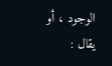الوجود ، أو يقال :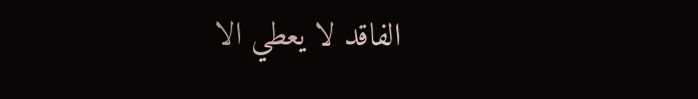الفاقد لا يعطي الا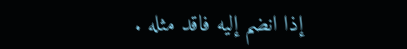إذا انضم إليه فاقد مثله .